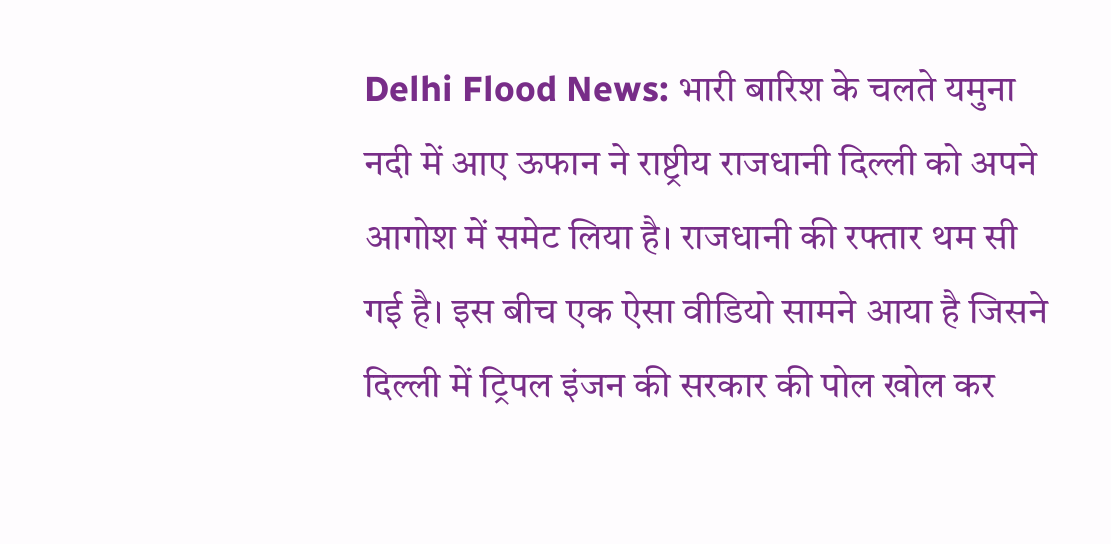Delhi Flood News: भारी बारिश के चलते यमुना नदी में आए ऊफान ने राष्ट्रीय राजधानी दिल्ली को अपने आगोश में समेट लिया है। राजधानी की रफ्तार थम सी गई है। इस बीच एक ऐसा वीडियो सामने आया है जिसने दिल्ली में ट्रिपल इंजन की सरकार की पोल खोल कर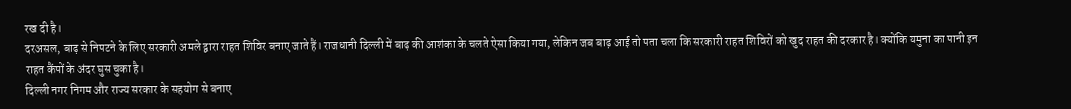रख दी है।
दरअसल, बाढ़ से निपटने के लिए सरकारी अमले द्वारा राहत शिविर बनाए जाते हैं। राजधानी दिल्ली में बाढ़ की आशंका के चलते ऐसा किया गया, लेकिन जब बाढ़ आई तो पता चला कि सरकारी राहत शिविरों को खुद राहत की दरकार है। क्योंकि यमुना का पानी इन राहत कैंपों के अंदर घुस चुका है।
दिल्ली नगर निगम और राज्य सरकार के सहयोग से बनाए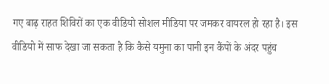गए बाढ़ राहत शिविरों का एक वीडियो सोशल मीडिया पर जमकर वायरल हो रहा है। इस वीडियो में साफ देखा जा सकता है कि कैसे यमुना का पानी इन कैंपों के अंदर पहुंच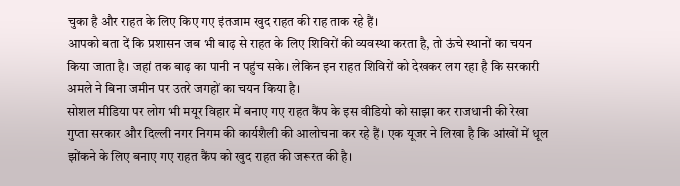चुका है और राहत के लिए किए गए इंतजाम खुद राहत की राह ताक रहे हैं।
आपको बता दें कि प्रशासन जब भी बाढ़ से राहत के लिए शिविरों की व्यवस्था करता है, तो ऊंचे स्थानों का चयन किया जाता है। जहां तक बाढ़ का पानी न पहुंच सके। लेकिन इन राहत शिविरों को देखकर लग रहा है कि सरकारी अमले ने बिना जमीन पर उतरे जगहों का चयन किया है।
सोशल मीडिया पर लोग भी मयूर विहार में बनाए गए राहत कैंप के इस वीडियो को साझा कर राजधानी की रेखा गुप्ता सरकार और दिल्ली नगर निगम की कार्यशैली की आलोचना कर रहे हैं। एक यूजर ने लिखा है कि आंखों में धूल झोंकने के लिए बनाए गए राहत कैंप को खुद राहत की जरूरत की है।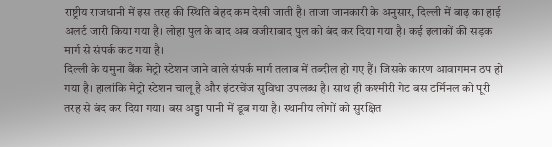राष्ट्रीय राजधानी में इस तरह की स्थिति बेहद कम देखी जाती है। ताजा जानकारी के अनुसार, दिल्ली में बाढ़ का हाई अलर्ट जारी किया गया है। लोहा पुल के बाद अब वजीराबाद पुल को बंद कर दिया गया है। कई इलाकों की सड़क मार्ग से संपर्क कट गया है।
दिल्ली के यमुना बैंक मेट्रो स्टेशन जाने वाले संपर्क मार्ग तलाब में तब्दील हो गए हैं। जिसके कारण आवागमन ठप हो गया है। हालांकि मेट्रो स्टेशन चालू है और इंटरचेंज सुविधा उपलब्ध है। साथ ही कश्मीरी गेट बस टर्मिनल को पूरी तरह से बंद कर दिया गया। बस अड्डा पानी में डूब गया है। स्थानीय लोगों को सुरक्षित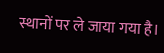स्थानों पर ले जाया गया है।